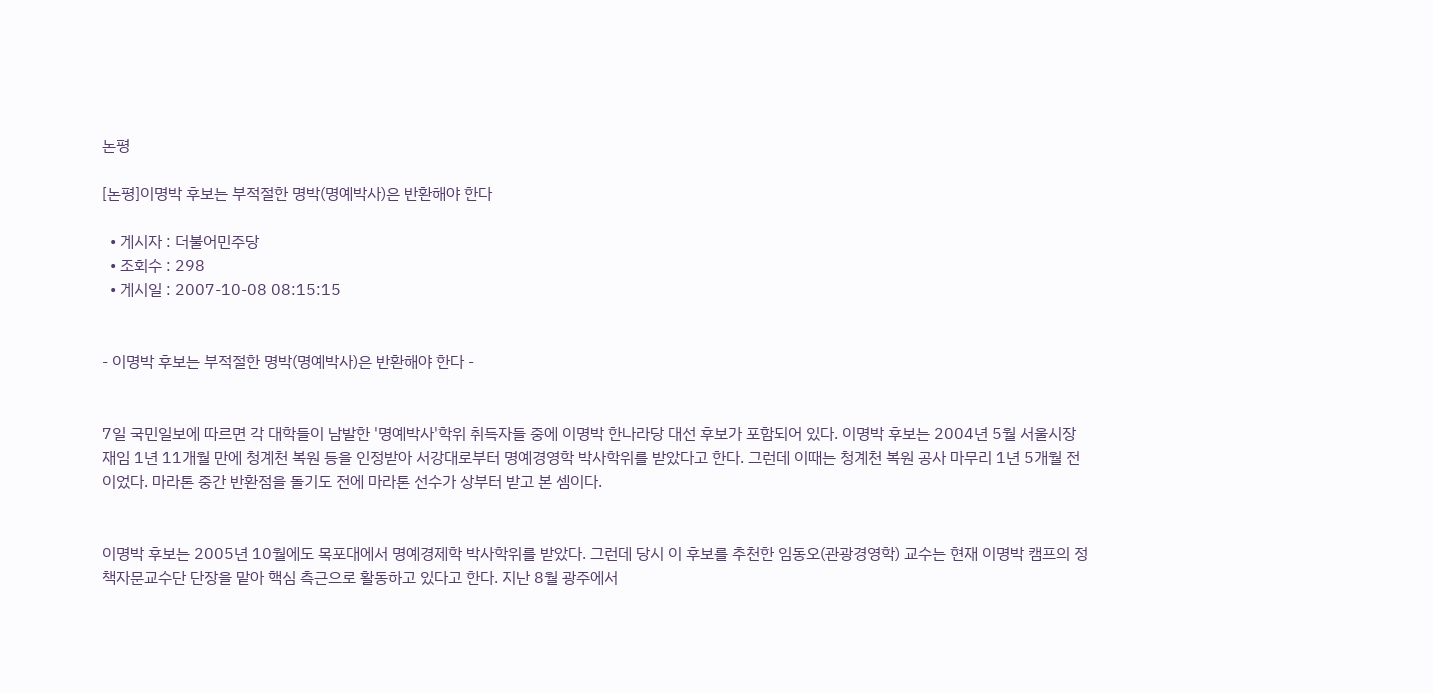논평

[논평]이명박 후보는 부적절한 명박(명예박사)은 반환해야 한다

  • 게시자 : 더불어민주당
  • 조회수 : 298
  • 게시일 : 2007-10-08 08:15:15


- 이명박 후보는 부적절한 명박(명예박사)은 반환해야 한다 -


7일 국민일보에 따르면 각 대학들이 남발한 '명예박사'학위 취득자들 중에 이명박 한나라당 대선 후보가 포함되어 있다. 이명박 후보는 2004년 5월 서울시장 재임 1년 11개월 만에 청계천 복원 등을 인정받아 서강대로부터 명예경영학 박사학위를 받았다고 한다. 그런데 이때는 청계천 복원 공사 마무리 1년 5개월 전이었다. 마라톤 중간 반환점을 돌기도 전에 마라톤 선수가 상부터 받고 본 셈이다.


이명박 후보는 2005년 10월에도 목포대에서 명예경제학 박사학위를 받았다. 그런데 당시 이 후보를 추천한 임동오(관광경영학) 교수는 현재 이명박 캠프의 정책자문교수단 단장을 맡아 핵심 측근으로 활동하고 있다고 한다. 지난 8월 광주에서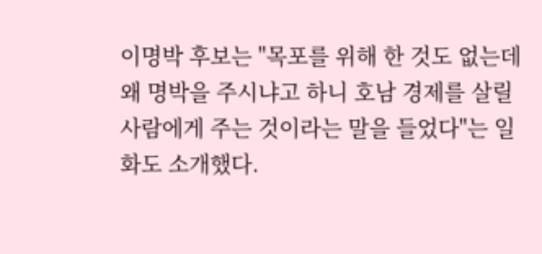이명박 후보는 "목포를 위해 한 것도 없는데 왜 명박을 주시냐고 하니 호남 경제를 살릴 사람에게 주는 것이라는 말을 들었다"는 일화도 소개했다.